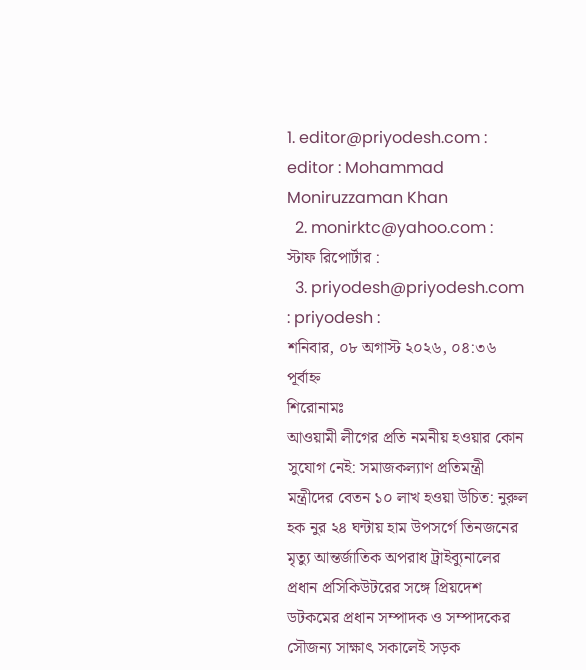1. editor@priyodesh.com : editor : Mohammad Moniruzzaman Khan
  2. monirktc@yahoo.com : স্টাফ রিপোর্টার :
  3. priyodesh@priyodesh.com : priyodesh :
শনিবার, ০৮ অগাস্ট ২০২৬, ০৪:৩৬ পূর্বাহ্ন
শিরোনামঃ
আওয়ামী লীগের প্রতি নমনীয় হওয়ার কোন সুযোগ নেই: সমাজকল্যাণ প্রতিমন্ত্রী মন্ত্রীদের বেতন ১০ লাখ হওয়া উচিত: নুরুল হক নুর ২৪ ঘন্টায় হাম উপসর্গে তিনজনের মৃত্যু আন্তর্জাতিক অপরাধ ট্রাইব্যুনালের প্রধান প্রসিকিউটরের সঙ্গে প্রিয়দেশ ডটকমের প্রধান সম্পাদক ও সম্পাদকের সৌজন্য সাক্ষাৎ সকালেই সড়ক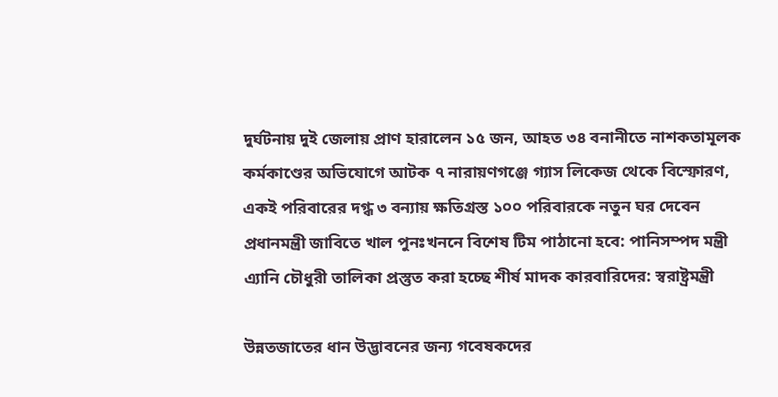দুর্ঘটনায় দুই জেলায় প্রাণ হারালেন ১৫ জন, আহত ৩৪ বনানীতে নাশকতামূলক কর্মকাণ্ডের অভিযোগে আটক ৭ নারায়ণগঞ্জে গ্যাস লিকেজ থেকে বিস্ফোরণ, একই পরিবারের দগ্ধ ৩ বন্যায় ক্ষতিগ্রস্ত ১০০ পরিবারকে নতুন ঘর দেবেন প্রধানমন্ত্রী জাবিতে খাল পুনঃখননে বিশেষ টিম পাঠানো হবে: পানিসম্পদ মন্ত্রী এ্যানি চৌধুরী তালিকা প্রস্তুত করা হচ্ছে শীর্ষ মাদক কারবারিদের: স্বরাষ্ট্রমন্ত্রী

উন্নতজাতের ধান উদ্ভাবনের জন্য গবেষকদের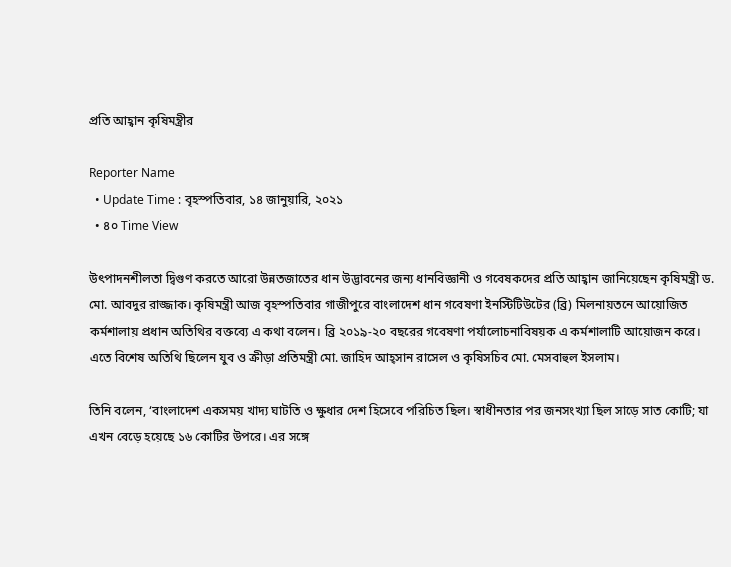প্রতি আহ্বান কৃষিমন্ত্রীর

Reporter Name
  • Update Time : বৃহস্পতিবার, ১৪ জানুয়ারি, ২০২১
  • ৪০ Time View

উৎপাদনশীলতা দ্বিগুণ করতে আরো উন্নতজাতের ধান উদ্ভাবনের জন্য ধানবিজ্ঞানী ও গবেষকদের প্রতি আহ্বান জানিয়েছেন কৃষিমন্ত্রী ড. মো. আবদুর রাজ্জাক। কৃষিমন্ত্রী আজ বৃহস্পতিবার গাজীপুরে বাংলাদেশ ধান গবেষণা ইনস্টিটিউটের (ব্রি) মিলনায়তনে আয়োজিত কর্মশালায় প্রধান অতিথির বক্তব্যে এ কথা বলেন। ব্রি ২০১৯-২০ বছরের গবেষণা পর্যালোচনাবিষয়ক এ কর্মশালাটি আয়োজন করে। এতে বিশেষ অতিথি ছিলেন যুব ও ক্রীড়া প্রতিমন্ত্রী মো. জাহিদ আহ্‌সান রাসেল ও কৃষিসচিব মো. মেসবাহুল ইসলাম।

তিনি বলেন, ‘বাংলাদেশ একসময় খাদ্য ঘাটতি ও ক্ষুধার দেশ হিসেবে পরিচিত ছিল। স্বাধীনতার পর জনসংখ্যা ছিল সাড়ে সাত কোটি; যা এখন বেড়ে হয়েছে ১৬ কোটির উপরে। এর সঙ্গে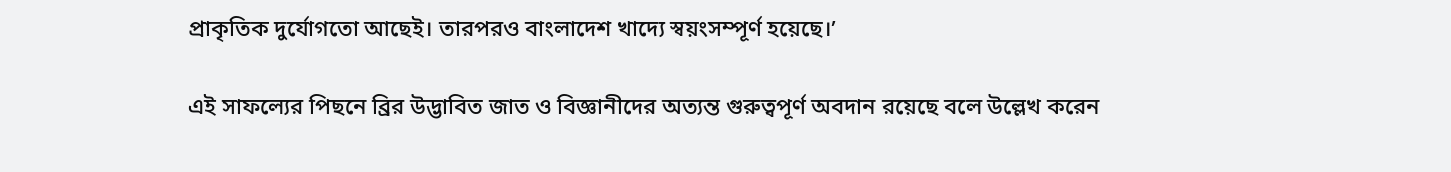প্রাকৃতিক দুর্যোগতো আছেই। তারপরও বাংলাদেশ খাদ্যে স্বয়ংসম্পূর্ণ হয়েছে।’

এই সাফল্যের পিছনে ব্রির উদ্ভাবিত জাত ও বিজ্ঞানীদের অত্যন্ত গুরুত্বপূর্ণ অবদান রয়েছে বলে উল্লেখ করেন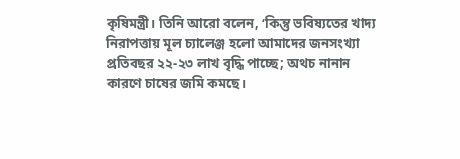কৃষিমন্ত্রী। তিনি আরো বলেন, ‘কিন্তু ভবিষ্যতের খাদ্য নিরাপত্তায় মূল চ্যালেঞ্জ হলো আমাদের জনসংখ্যা প্রতিবছর ২২-২৩ লাখ বৃদ্ধি পাচ্ছে; অথচ নানান কারণে চাষের জমি কমছে।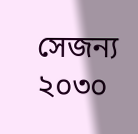সেজন্য ২০৩০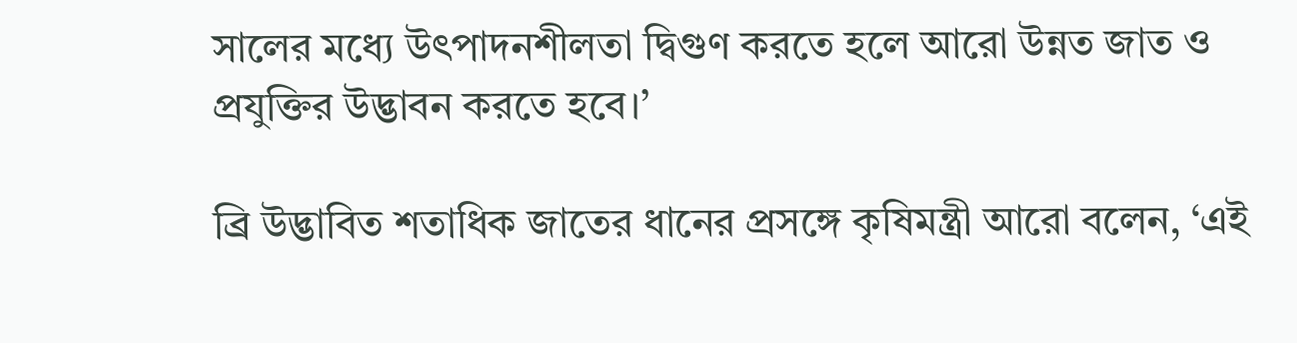সালের মধ্যে উৎপাদনশীলতা দ্বিগুণ করতে হলে আরো উন্নত জাত ও প্রযুক্তির উদ্ভাবন করতে হবে।’

ব্রি উদ্ভাবিত শতাধিক জাতের ধানের প্রসঙ্গে কৃষিমন্ত্রী আরো বলেন, ‘এই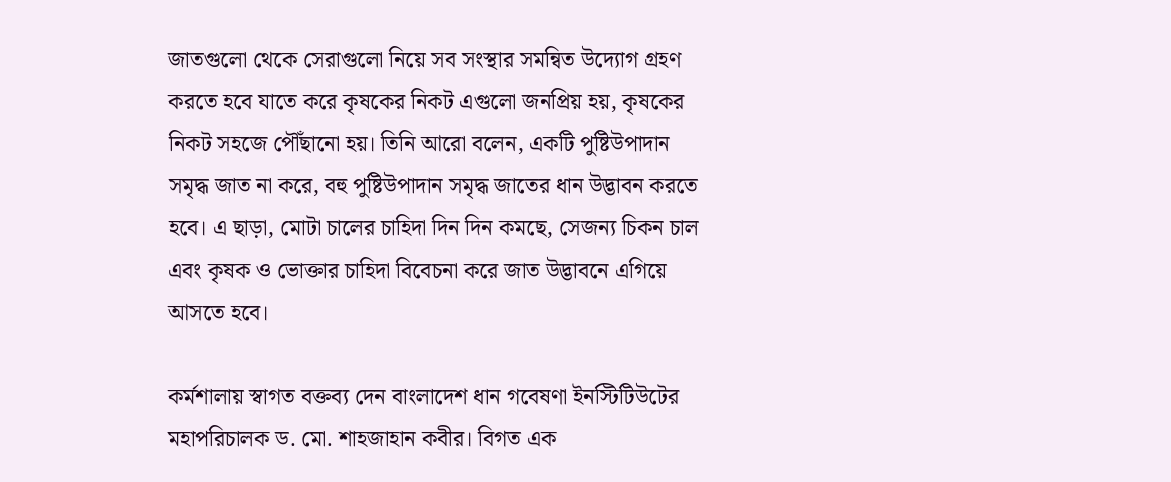জাতগুলো থেকে সেরাগুলো নিয়ে সব সংস্থার সমন্বিত উদ্যোগ গ্রহণ করতে হবে যাতে করে কৃষকের নিকট এগুলো জনপ্রিয় হয়, কৃষকের নিকট সহজে পৌঁছানো হয়। তিনি আরো বলেন, একটি পুষ্টিউপাদান সমৃদ্ধ জাত না করে, বহু পুষ্টিউপাদান সমৃদ্ধ জাতের ধান উদ্ভাবন করতে হবে। এ ছাড়া, মোটা চালের চাহিদা দিন দিন কমছে, সেজন্য চিকন চাল এবং কৃষক ও ভোক্তার চাহিদা বিবেচনা করে জাত উদ্ভাবনে এগিয়ে আসতে হবে।

কর্মশালায় স্বাগত বক্তব্য দেন বাংলাদেশ ধান গবেষণা ইনস্টিটিউটের মহাপরিচালক ড. মো. শাহজাহান কবীর। বিগত এক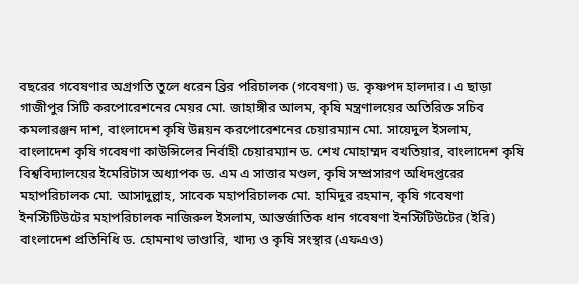বছরের গবেষণার অগ্রগতি তুলে ধরেন ব্রির পরিচালক (গবেষণা) ড. কৃষ্ণপদ হালদার। এ ছাড়া গাজীপুর সিটি করপোরেশনের মেয়র মো. জাহাঙ্গীর আলম, কৃষি মন্ত্রণালয়ের অতিরিক্ত সচিব কমলারঞ্জন দাশ, বাংলাদেশ কৃষি উন্নয়ন করপোরেশনের চেয়ারম্যান মো. সায়েদুল ইসলাম, বাংলাদেশ কৃষি গবেষণা কাউন্সিলের নির্বাহী চেয়ারম্যান ড. শেখ মোহাম্মদ বখতিয়ার, বাংলাদেশ কৃষি বিশ্ববিদ্যালয়ের ইমেরিটাস অধ্যাপক ড. এম এ সাত্তার মণ্ডল, কৃষি সম্প্রসারণ অধিদপ্তরের মহাপরিচালক মো. আসাদুল্লাহ, সাবেক মহাপরিচালক মো. হামিদুর রহমান, কৃষি গবেষণা ইনস্টিটিউটের মহাপরিচালক নাজিরুল ইসলাম, আন্তর্জাতিক ধান গবেষণা ইনস্টিটিউটের (ইরি) বাংলাদেশ প্রতিনিধি ড. হোমনাথ ভাণ্ডারি, খাদ্য ও কৃষি সংস্থার (এফএও)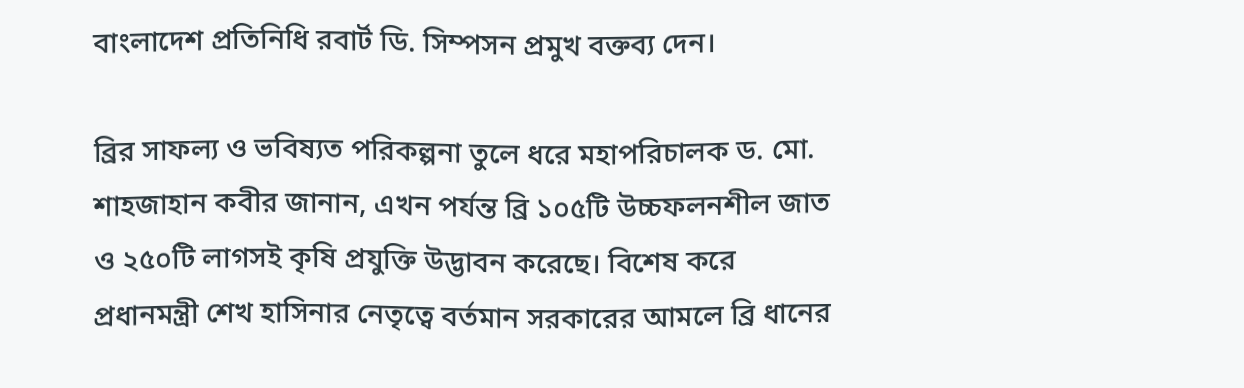বাংলাদেশ প্রতিনিধি রবার্ট ডি. সিম্পসন প্রমুখ বক্তব্য দেন।

ব্রির সাফল্য ও ভবিষ্যত পরিকল্পনা তুলে ধরে মহাপরিচালক ড. মো. শাহজাহান কবীর জানান, এখন পর্যন্ত ব্রি ১০৫টি উচ্চফলনশীল জাত ও ২৫০টি লাগসই কৃষি প্রযুক্তি উদ্ভাবন করেছে। বিশেষ করে প্রধানমন্ত্রী শেখ হাসিনার নেতৃত্বে বর্তমান সরকারের আমলে ব্রি ধানের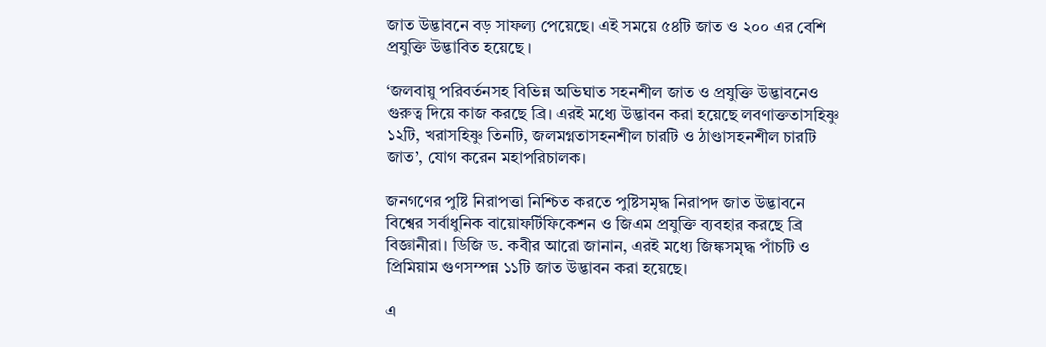জাত উদ্ভাবনে বড় সাফল্য পেয়েছে। এই সময়ে ৫৪টি জাত ও ২০০ এর বেশি প্রযুক্তি উদ্ভাবিত হয়েছে ।

‘জলবায়ু পরিবর্তনসহ বিভিন্ন অভিঘাত সহনশীল জাত ও প্রযুক্তি উদ্ভাবনেও গুরুত্ব দিয়ে কাজ করছে ব্রি। এরই মধ্যে উদ্ভাবন করা হয়েছে লবণাক্ততাসহিষ্ণু ১২টি, খরাসহিষ্ণু তিনটি, জলমগ্নতাসহনশীল চারটি ও ঠাণ্ডাসহনশীল চারটি জাত’, যোগ করেন মহাপরিচালক।

জনগণের পুষ্টি নিরাপত্তা নিশ্চিত করতে পুষ্টিসমৃদ্ধ নিরাপদ জাত উদ্ভাবনে বিশ্বের সর্বাধুনিক বায়োফর্টিফিকেশন ও জিএম প্রযুক্তি ব্যবহার করছে ব্রি বিজ্ঞানীরা। ডিজি ড. কবীর আরো জানান, এরই মধ্যে জিঙ্কসমৃদ্ধ পাঁচটি ও প্রিমিয়াম গুণসম্পন্ন ১১টি জাত উদ্ভাবন করা হয়েছে।

এ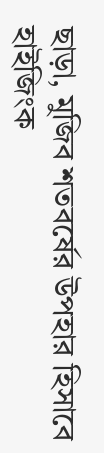ছাড়া, মুজিব শতবর্ষের উপহার হিসাবে হাইজিংক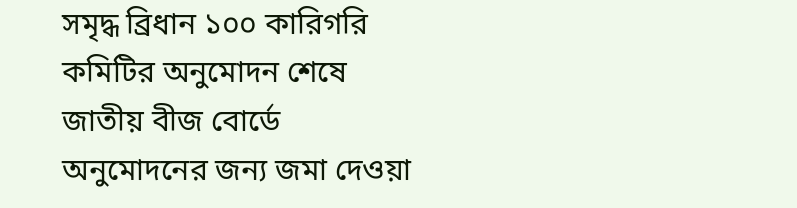সমৃদ্ধ ব্রিধান ১০০ কারিগরি কমিটির অনুমোদন শেষে জাতীয় বীজ বোর্ডে অনুমোদনের জন্য জমা দেওয়া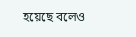হয়েছে বলেও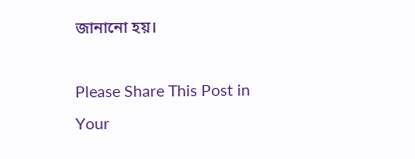জানানো হয়।

Please Share This Post in Your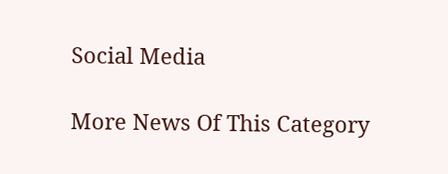Social Media

More News Of This Category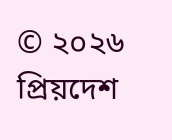© ২০২৬ প্রিয়দেশ